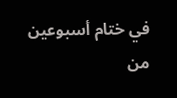في ختام أسبوعين من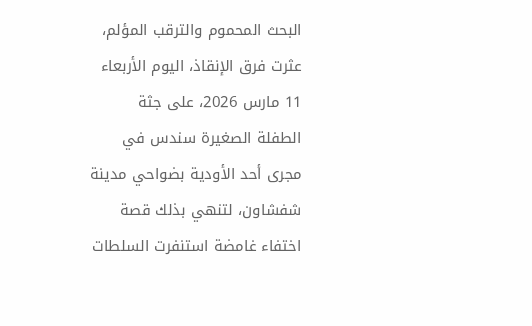البحث المحموم والترقب المؤلم، عثرت فرق الإنقاذ، اليوم الأربعاء 11 مارس 2026، على جثة الطفلة الصغيرة سندس في مجرى أحد الأودية بضواحي مدينة شفشاون، لتنهي بذلك قصة اختفاء غامضة استنفرت السلطات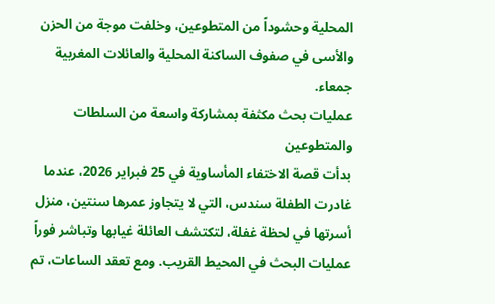المحلية وحشوداً من المتطوعين، وخلفت موجة من الحزن والأسى في صفوف الساكنة المحلية والعائلات المغربية جمعاء.
عمليات بحث مكثفة بمشاركة واسعة من السلطات والمتطوعين
بدأت قصة الاختفاء المأساوية في 25 فبراير 2026، عندما غادرت الطفلة سندس، التي لا يتجاوز عمرها سنتين، منزل أسرتها في لحظة غفلة، لتكتشف العائلة غيابها وتباشر فوراً عمليات البحث في المحيط القريب. ومع تعقد الساعات، تم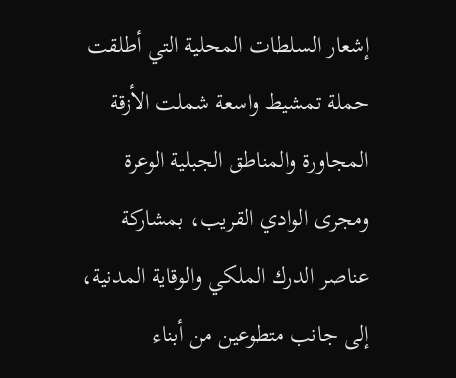إشعار السلطات المحلية التي أطلقت حملة تمشيط واسعة شملت الأزقة المجاورة والمناطق الجبلية الوعرة ومجرى الوادي القريب، بمشاركة عناصر الدرك الملكي والوقاية المدنية، إلى جانب متطوعين من أبناء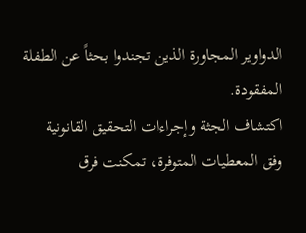الدواوير المجاورة الذين تجندوا بحثاً عن الطفلة المفقودة.
اكتشاف الجثة وإجراءات التحقيق القانونية
وفق المعطيات المتوفرة، تمكنت فرق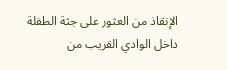الإنقاذ من العثور على جثة الطفلة داخل الوادي القريب من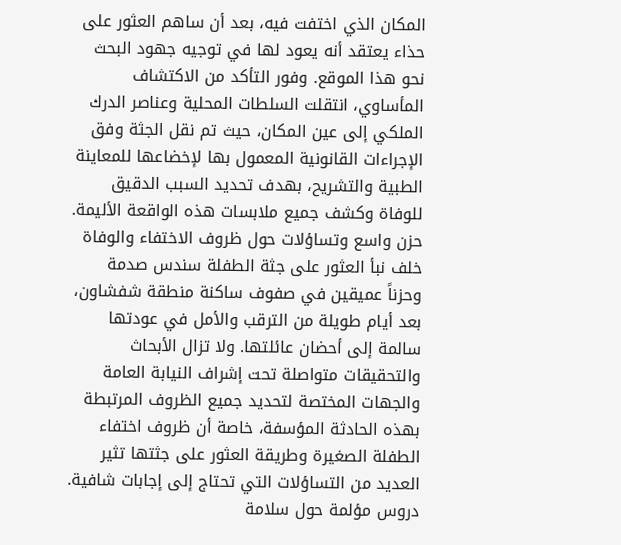المكان الذي اختفت فيه، بعد أن ساهم العثور على حذاء يعتقد أنه يعود لها في توجيه جهود البحث نحو هذا الموقع. وفور التأكد من الاكتشاف المأساوي، انتقلت السلطات المحلية وعناصر الدرك الملكي إلى عين المكان، حيث تم نقل الجثة وفق الإجراءات القانونية المعمول بها لإخضاعها للمعاينة الطبية والتشريح، بهدف تحديد السبب الدقيق للوفاة وكشف جميع ملابسات هذه الواقعة الأليمة.
حزن واسع وتساؤلات حول ظروف الاختفاء والوفاة
خلف نبأ العثور على جثة الطفلة سندس صدمة وحزناً عميقين في صفوف ساكنة منطقة شفشاون، بعد أيام طويلة من الترقب والأمل في عودتها سالمة إلى أحضان عائلتها. ولا تزال الأبحاث والتحقيقات متواصلة تحت إشراف النيابة العامة والجهات المختصة لتحديد جميع الظروف المرتبطة بهذه الحادثة المؤسفة، خاصة أن ظروف اختفاء الطفلة الصغيرة وطريقة العثور على جثتها تثير العديد من التساؤلات التي تحتاج إلى إجابات شافية.
دروس مؤلمة حول سلامة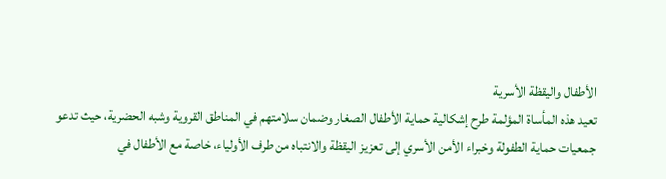الأطفال واليقظة الأسرية
تعيد هذه المأساة المؤلمة طرح إشكالية حماية الأطفال الصغار وضمان سلامتهم في المناطق القروية وشبه الحضرية، حيث تدعو جمعيات حماية الطفولة وخبراء الأمن الأسري إلى تعزيز اليقظة والانتباه من طرف الأولياء، خاصة مع الأطفال في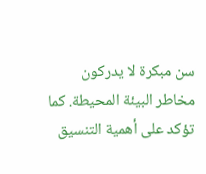سن مبكرة لا يدركون مخاطر البيئة المحيطة. كما تؤكد على أهمية التنسيق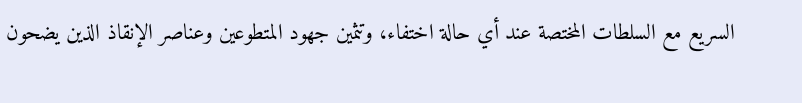السريع مع السلطات المختصة عند أي حالة اختفاء، وتثمين جهود المتطوعين وعناصر الإنقاذ الذين يضحون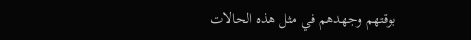بوقتهم وجهدهم في مثل هذه الحالات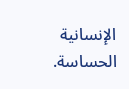الإنسانية الحساسة.